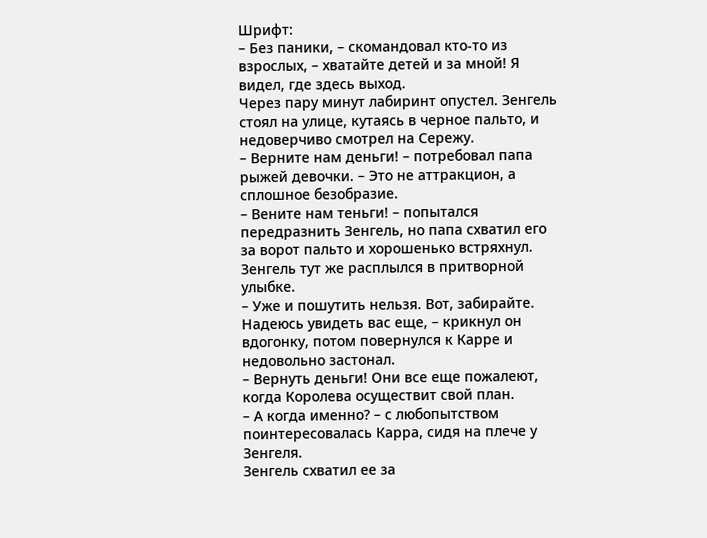Шрифт:
– Без паники, – скомандовал кто-то из взрослых, – хватайте детей и за мной! Я видел, где здесь выход.
Через пару минут лабиринт опустел. Зенгель стоял на улице, кутаясь в черное пальто, и недоверчиво смотрел на Сережу.
– Верните нам деньги! – потребовал папа рыжей девочки. – Это не аттракцион, а сплошное безобразие.
– Вените нам теньги! – попытался передразнить Зенгель, но папа схватил его за ворот пальто и хорошенько встряхнул. Зенгель тут же расплылся в притворной улыбке.
– Уже и пошутить нельзя. Вот, забирайте. Надеюсь увидеть вас еще, – крикнул он вдогонку, потом повернулся к Карре и недовольно застонал.
– Вернуть деньги! Они все еще пожалеют, когда Королева осуществит свой план.
– А когда именно? – с любопытством поинтересовалась Карра, сидя на плече у Зенгеля.
Зенгель схватил ее за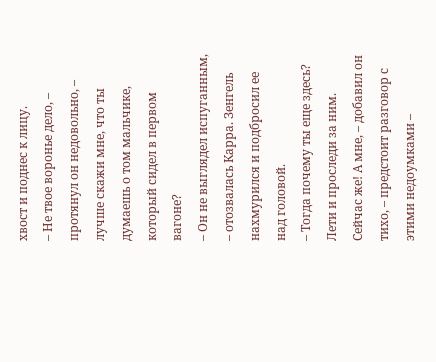хвост и поднес к лицу.
– Не твое воронье дело, – протянул он недовольно, – лучше скажи мне, что ты думаешь о том мальчике, который сидел в первом вагоне?
– Он не выглядел испуганным, – отозвалась Карра. Зенгель нахмурился и подбросил ее над головой.
– Тогда почему ты еще здесь? Лети и проследи за ним. Сейчас же! А мне, – добавил он тихо, – предстоит разговор с этими недоумками –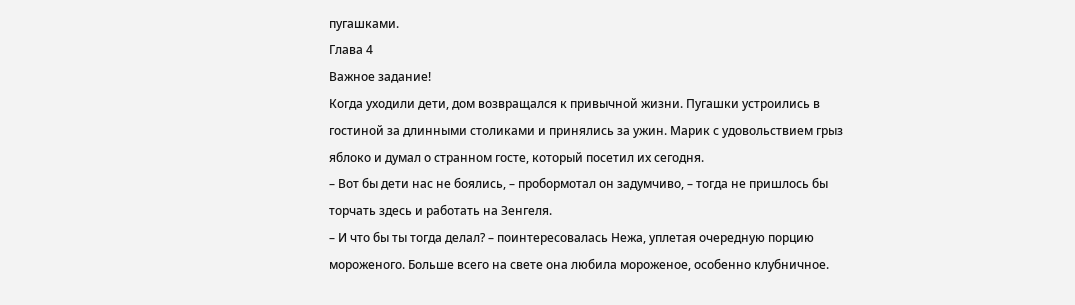пугашками.
Глава 4
Важное задание!
Когда уходили дети, дом возвращался к привычной жизни. Пугашки устроились в гостиной за длинными столиками и принялись за ужин. Марик с удовольствием грыз яблоко и думал о странном госте, который посетил их сегодня.
– Вот бы дети нас не боялись, – пробормотал он задумчиво, – тогда не пришлось бы торчать здесь и работать на Зенгеля.
– И что бы ты тогда делал? – поинтересовалась Нежа, уплетая очередную порцию мороженого. Больше всего на свете она любила мороженое, особенно клубничное.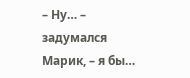– Ну… – задумался Марик, – я бы…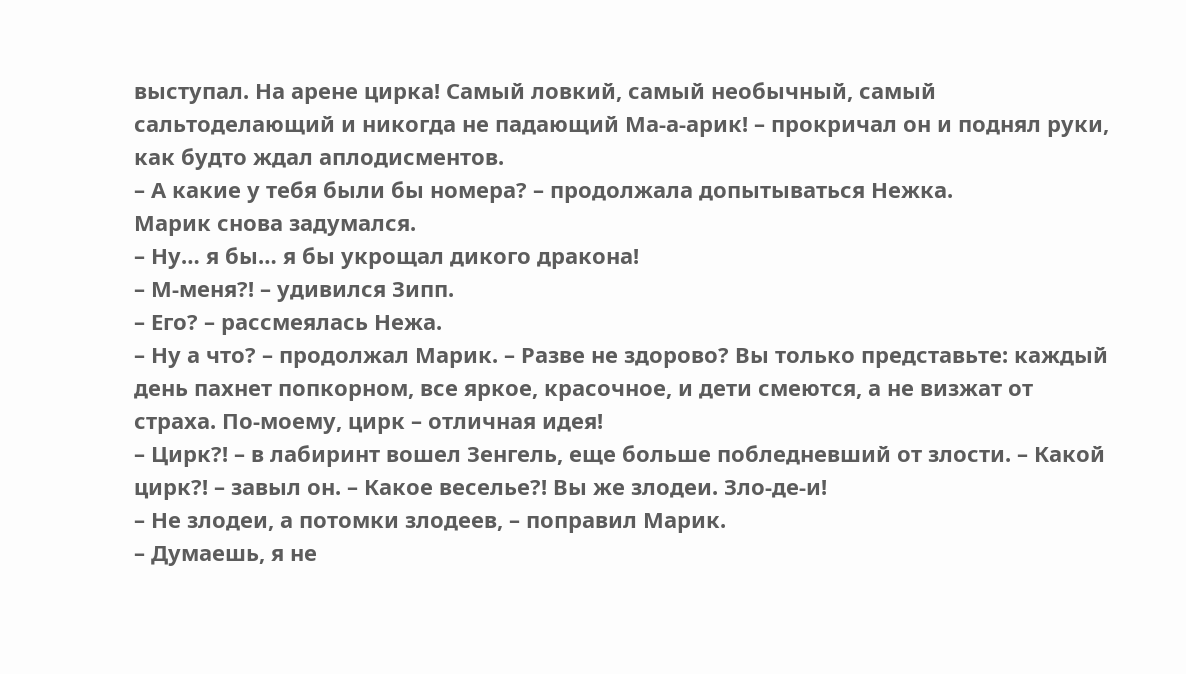выступал. На арене цирка! Самый ловкий, самый необычный, самый сальтоделающий и никогда не падающий Ма-а-арик! – прокричал он и поднял руки, как будто ждал аплодисментов.
– А какие у тебя были бы номера? – продолжала допытываться Нежка.
Марик снова задумался.
– Ну… я бы… я бы укрощал дикого дракона!
– М-меня?! – удивился Зипп.
– Его? – рассмеялась Нежа.
– Ну а что? – продолжал Марик. – Разве не здорово? Вы только представьте: каждый день пахнет попкорном, все яркое, красочное, и дети смеются, а не визжат от страха. По-моему, цирк – отличная идея!
– Цирк?! – в лабиринт вошел Зенгель, еще больше побледневший от злости. – Какой цирк?! – завыл он. – Какое веселье?! Вы же злодеи. Зло-де-и!
– Не злодеи, а потомки злодеев, – поправил Марик.
– Думаешь, я не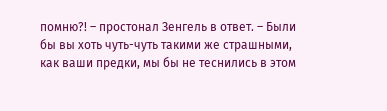помню?! – простонал Зенгель в ответ. – Были бы вы хоть чуть-чуть такими же страшными, как ваши предки, мы бы не теснились в этом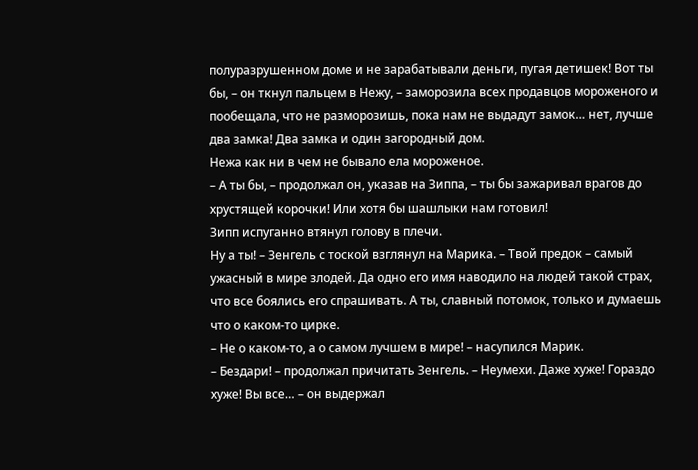полуразрушенном доме и не зарабатывали деньги, пугая детишек! Вот ты бы, – он ткнул пальцем в Нежу, – заморозила всех продавцов мороженого и пообещала, что не разморозишь, пока нам не выдадут замок… нет, лучше два замка! Два замка и один загородный дом.
Нежа как ни в чем не бывало ела мороженое.
– А ты бы, – продолжал он, указав на Зиппа, – ты бы зажаривал врагов до хрустящей корочки! Или хотя бы шашлыки нам готовил!
Зипп испуганно втянул голову в плечи.
Ну а ты! – Зенгель с тоской взглянул на Марика. – Твой предок – самый ужасный в мире злодей. Да одно его имя наводило на людей такой страх, что все боялись его спрашивать. А ты, славный потомок, только и думаешь что о каком-то цирке.
– Не о каком-то, а о самом лучшем в мире! – насупился Марик.
– Бездари! – продолжал причитать Зенгель. – Неумехи. Даже хуже! Гораздо хуже! Вы все… – он выдержал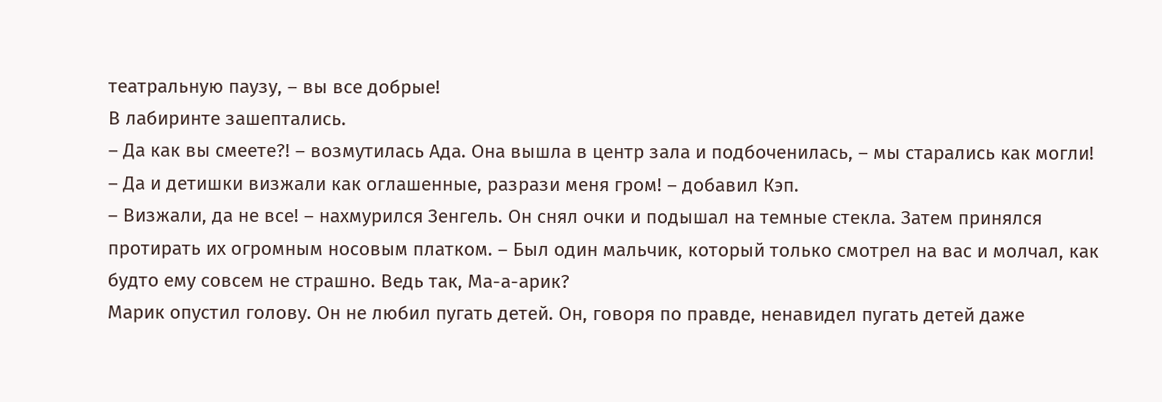театральную паузу, – вы все добрые!
В лабиринте зашептались.
– Да как вы смеете?! – возмутилась Ада. Она вышла в центр зала и подбоченилась, – мы старались как могли!
– Да и детишки визжали как оглашенные, разрази меня гром! – добавил Кэп.
– Визжали, да не все! – нахмурился Зенгель. Он снял очки и подышал на темные стекла. Затем принялся протирать их огромным носовым платком. – Был один мальчик, который только смотрел на вас и молчал, как будто ему совсем не страшно. Ведь так, Ма-а-арик?
Марик опустил голову. Он не любил пугать детей. Он, говоря по правде, ненавидел пугать детей даже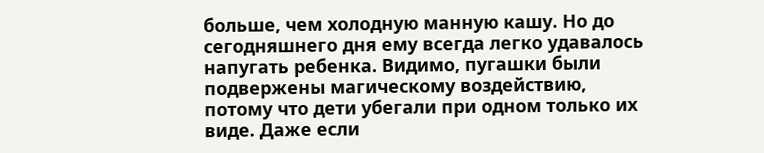больше, чем холодную манную кашу. Но до сегодняшнего дня ему всегда легко удавалось напугать ребенка. Видимо, пугашки были подвержены магическому воздействию, потому что дети убегали при одном только их виде. Даже если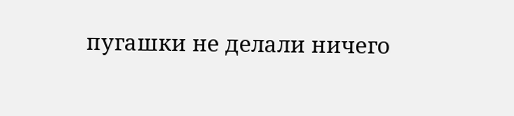пугашки не делали ничего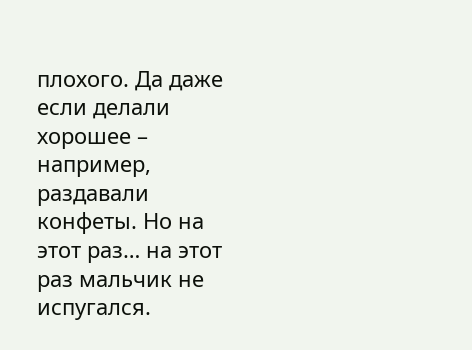плохого. Да даже если делали хорошее – например, раздавали конфеты. Но на этот раз… на этот раз мальчик не испугался.